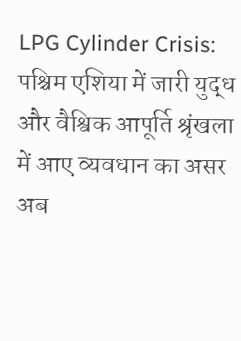LPG Cylinder Crisis: पश्चिम एशिया में जारी युद्ध और वैश्विक आपूर्ति श्रृंखला में आए व्यवधान का असर अब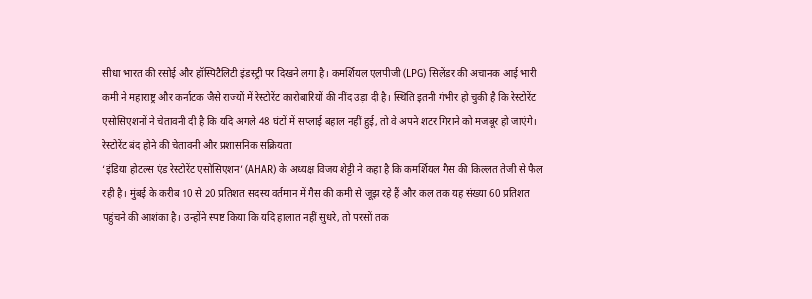सीधा भारत की रसोई और हॉस्पिटैलिटी इंडस्ट्री पर दिखने लगा है। कमर्शियल एलपीजी (LPG) सिलेंडर की अचानक आई भारी कमी ने महाराष्ट्र और कर्नाटक जैसे राज्यों में रेस्टोरेंट कारोबारियों की नींद उड़ा दी है। स्थिति इतनी गंभीर हो चुकी है कि रेस्टोरेंट एसोसिएशनों ने चेतावनी दी है कि यदि अगले 48 घंटों में सप्लाई बहाल नहीं हुई, तो वे अपने शटर गिराने को मजबूर हो जाएंगे।
रेस्टोरेंट बंद होने की चेतावनी और प्रशासनिक सक्रियता
‘इंडिया होटल्स एंड रेस्टोरेंट एसोसिएशन’ (AHAR) के अध्यक्ष विजय शेट्टी ने कहा है कि कमर्शियल गैस की किल्लत तेजी से फैल रही है। मुंबई के करीब 10 से 20 प्रतिशत सदस्य वर्तमान में गैस की कमी से जूझ रहे हैं और कल तक यह संख्या 60 प्रतिशत पहुंचने की आशंका है। उन्होंने स्पष्ट किया कि यदि हालात नहीं सुधरे, तो परसों तक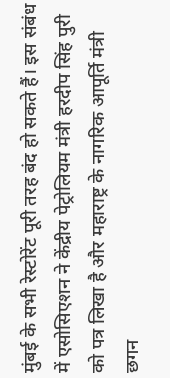मुंबई के सभी रेस्टोरेंट पूरी तरह बंद हो सकते हैं। इस संबंध में एसोसिएशन ने केंद्रीय पेट्रोलियम मंत्री हरदीप सिंह पुरी को पत्र लिखा है और महाराष्ट्र के नागरिक आपूर्ति मंत्री छगन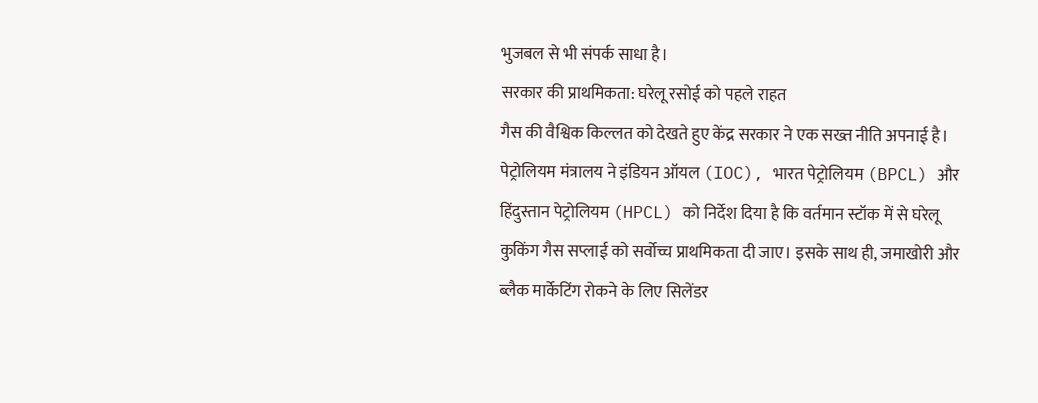भुजबल से भी संपर्क साधा है।
सरकार की प्राथमिकता: घरेलू रसोई को पहले राहत
गैस की वैश्विक किल्लत को देखते हुए केंद्र सरकार ने एक सख्त नीति अपनाई है। पेट्रोलियम मंत्रालय ने इंडियन ऑयल (IOC), भारत पेट्रोलियम (BPCL) और हिंदुस्तान पेट्रोलियम (HPCL) को निर्देश दिया है कि वर्तमान स्टॉक में से घरेलू कुकिंग गैस सप्लाई को सर्वोच्च प्राथमिकता दी जाए। इसके साथ ही, जमाखोरी और ब्लैक मार्केटिंग रोकने के लिए सिलेंडर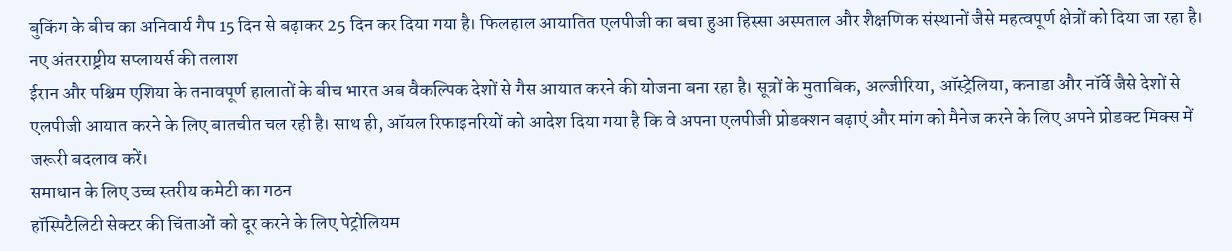बुकिंग के बीच का अनिवार्य गैप 15 दिन से बढ़ाकर 25 दिन कर दिया गया है। फिलहाल आयातित एलपीजी का बचा हुआ हिस्सा अस्पताल और शैक्षणिक संस्थानों जैसे महत्वपूर्ण क्षेत्रों को दिया जा रहा है।
नए अंतरराष्ट्रीय सप्लायर्स की तलाश
ईरान और पश्चिम एशिया के तनावपूर्ण हालातों के बीच भारत अब वैकल्पिक देशों से गैस आयात करने की योजना बना रहा है। सूत्रों के मुताबिक, अल्जीरिया, ऑस्ट्रेलिया, कनाडा और नॉर्वे जैसे देशों से एलपीजी आयात करने के लिए बातचीत चल रही है। साथ ही, ऑयल रिफाइनरियों को आदेश दिया गया है कि वे अपना एलपीजी प्रोडक्शन बढ़ाएं और मांग को मैनेज करने के लिए अपने प्रोडक्ट मिक्स में जरूरी बदलाव करें।
समाधान के लिए उच्च स्तरीय कमेटी का गठन
हॉस्पिटैलिटी सेक्टर की चिंताओं को दूर करने के लिए पेट्रोलियम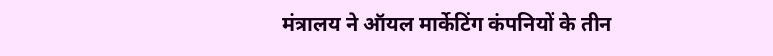मंत्रालय ने ऑयल मार्केटिंग कंपनियों के तीन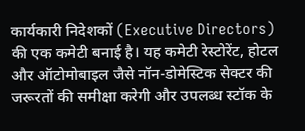कार्यकारी निदेशकों (Executive Directors) की एक कमेटी बनाई है। यह कमेटी रेस्टोरेंट, होटल और ऑटोमोबाइल जैसे नॉन-डोमेस्टिक सेक्टर की जरूरतों की समीक्षा करेगी और उपलब्ध स्टॉक के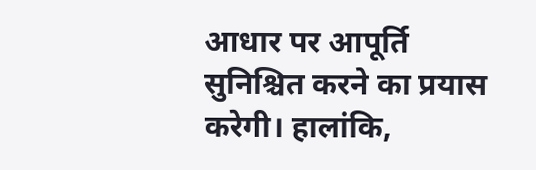आधार पर आपूर्ति सुनिश्चित करने का प्रयास करेगी। हालांकि,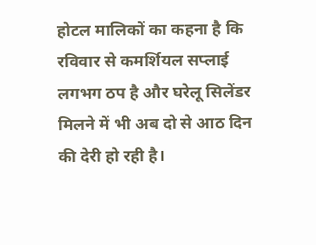होटल मालिकों का कहना है कि रविवार से कमर्शियल सप्लाई लगभग ठप है और घरेलू सिलेंडर मिलने में भी अब दो से आठ दिन की देरी हो रही है।